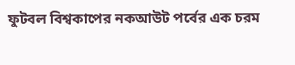ফুটবল বিশ্বকাপের নকআউট পর্বের এক চরম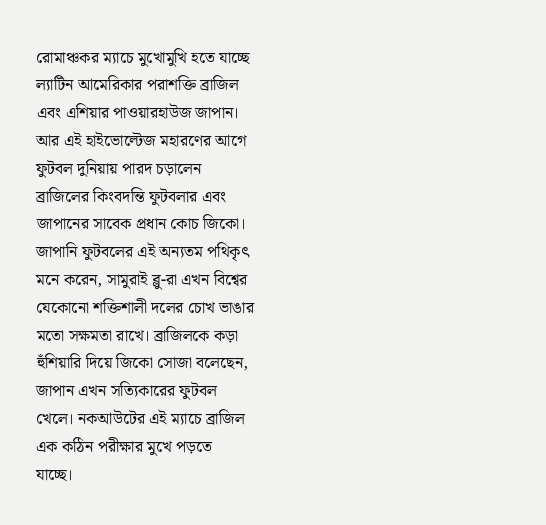রোমাঞ্চকর ম্যাচে মুখোমুখি হতে যাচ্ছে ল্যাটিন আমেরিকার পরাশক্তি ব্রাজিল এবং এশিয়ার পাওয়ারহাউজ জাপান। আর এই হাইভোল্টেজ মহারণের আগে ফুটবল দুনিয়ায় পারদ চড়ালেন ব্রাজিলের কিংবদন্তি ফুটবলার এবং জাপানের সাবেক প্রধান কোচ জিকো।
জাপানি ফুটবলের এই অন্যতম পথিকৃৎ মনে করেন, সামুরাই ব্লু-রা এখন বিশ্বের যেকোনো শক্তিশালী দলের চোখ ভাঙার মতো সক্ষমতা রাখে। ব্রাজিলকে কড়া হুঁশিয়ারি দিয়ে জিকো সোজা বলেছেন, জাপান এখন সত্যিকারের ফুটবল খেলে। নকআউটের এই ম্যাচে ব্রাজিল এক কঠিন পরীক্ষার মুখে পড়তে যাচ্ছে।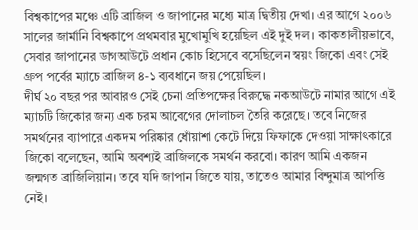বিশ্বকাপের মঞ্চে এটি ব্রাজিল ও জাপানের মধ্যে মাত্র দ্বিতীয় দেখা। এর আগে ২০০৬ সালের জার্মানি বিশ্বকাপে প্রথমবার মুখোমুখি হয়েছিল এই দুই দল। কাকতালীয়ভাবে, সেবার জাপানের ডাগআউটে প্রধান কোচ হিসেবে বসেছিলেন স্বয়ং জিকো এবং সেই গ্রুপ পর্বের ম্যাচে ব্রাজিল ৪-১ ব্যবধানে জয় পেয়েছিল।
দীর্ঘ ২০ বছর পর আবারও সেই চেনা প্রতিপক্ষের বিরুদ্ধে নকআউটে নামার আগে এই ম্যাচটি জিকোর জন্য এক চরম আবেগের দোলাচল তৈরি করেছে। তবে নিজের সমর্থনের ব্যাপারে একদম পরিষ্কার ধোঁয়াশা কেটে দিয়ে ফিফাকে দেওয়া সাক্ষাৎকারে জিকো বলেছেন, আমি অবশ্যই ব্রাজিলকে সমর্থন করবো। কারণ আমি একজন জন্মগত ব্রাজিলিয়ান। তবে যদি জাপান জিতে যায়, তাতেও আমার বিন্দুমাত্র আপত্তি নেই।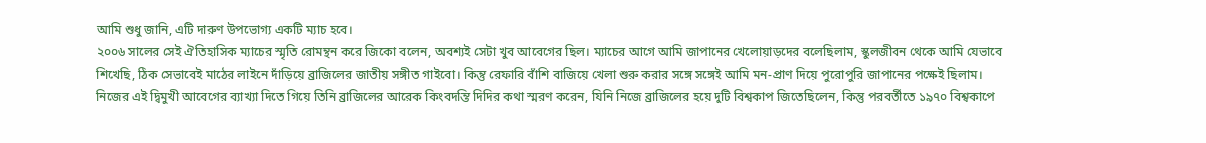আমি শুধু জানি, এটি দারুণ উপভোগ্য একটি ম্যাচ হবে।
২০০৬ সালের সেই ঐতিহাসিক ম্যাচের স্মৃতি রোমন্থন করে জিকো বলেন, অবশ্যই সেটা খুব আবেগের ছিল। ম্যাচের আগে আমি জাপানের খেলোয়াড়দের বলেছিলাম, স্কুলজীবন থেকে আমি যেভাবে শিখেছি, ঠিক সেভাবেই মাঠের লাইনে দাঁড়িয়ে ব্রাজিলের জাতীয় সঙ্গীত গাইবো। কিন্তু রেফারি বাঁশি বাজিয়ে খেলা শুরু করার সঙ্গে সঙ্গেই আমি মন-প্রাণ দিয়ে পুরোপুরি জাপানের পক্ষেই ছিলাম।
নিজের এই দ্বিমুখী আবেগের ব্যাখ্যা দিতে গিয়ে তিনি ব্রাজিলের আরেক কিংবদন্তি দিদির কথা স্মরণ করেন, যিনি নিজে ব্রাজিলের হয়ে দুটি বিশ্বকাপ জিতেছিলেন, কিন্তু পরবর্তীতে ১৯৭০ বিশ্বকাপে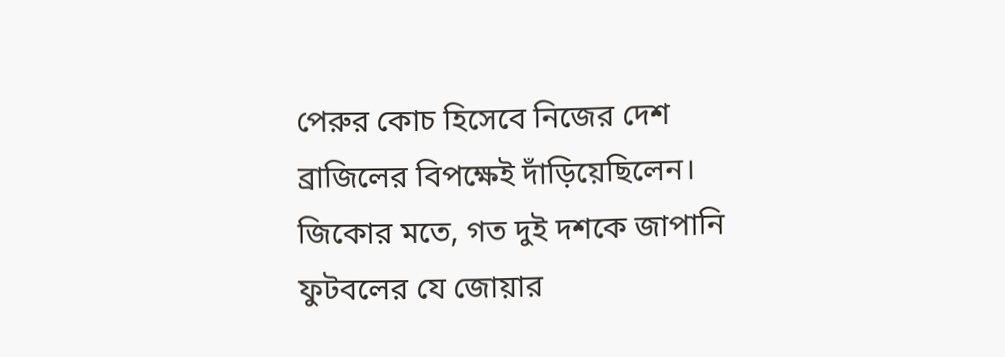পেরুর কোচ হিসেবে নিজের দেশ ব্রাজিলের বিপক্ষেই দাঁড়িয়েছিলেন।
জিকোর মতে, গত দুই দশকে জাপানি ফুটবলের যে জোয়ার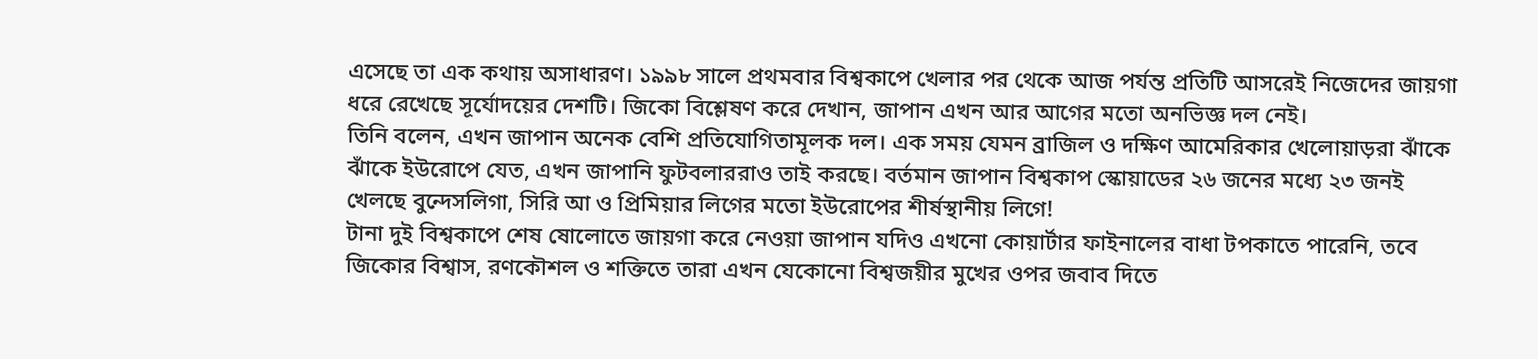এসেছে তা এক কথায় অসাধারণ। ১৯৯৮ সালে প্রথমবার বিশ্বকাপে খেলার পর থেকে আজ পর্যন্ত প্রতিটি আসরেই নিজেদের জায়গা ধরে রেখেছে সূর্যোদয়ের দেশটি। জিকো বিশ্লেষণ করে দেখান, জাপান এখন আর আগের মতো অনভিজ্ঞ দল নেই।
তিনি বলেন, এখন জাপান অনেক বেশি প্রতিযোগিতামূলক দল। এক সময় যেমন ব্রাজিল ও দক্ষিণ আমেরিকার খেলোয়াড়রা ঝাঁকে ঝাঁকে ইউরোপে যেত, এখন জাপানি ফুটবলাররাও তাই করছে। বর্তমান জাপান বিশ্বকাপ স্কোয়াডের ২৬ জনের মধ্যে ২৩ জনই খেলছে বুন্দেসলিগা, সিরি আ ও প্রিমিয়ার লিগের মতো ইউরোপের শীর্ষস্থানীয় লিগে!
টানা দুই বিশ্বকাপে শেষ ষোলোতে জায়গা করে নেওয়া জাপান যদিও এখনো কোয়ার্টার ফাইনালের বাধা টপকাতে পারেনি, তবে জিকোর বিশ্বাস, রণকৌশল ও শক্তিতে তারা এখন যেকোনো বিশ্বজয়ীর মুখের ওপর জবাব দিতে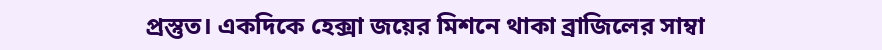প্রস্তুত। একদিকে হেক্সা জয়ের মিশনে থাকা ব্রাজিলের সাম্বা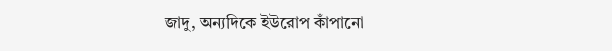জাদু, অন্যদিকে ইউরোপ কাঁপানো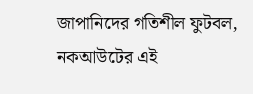জাপানিদের গতিশীল ফুটবল, নকআউটের এই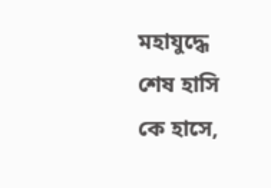মহাযুদ্ধে শেষ হাসি কে হাসে,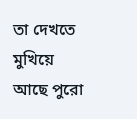তা দেখতে মুখিয়ে আছে পুরো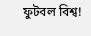ফুটবল বিশ্ব!